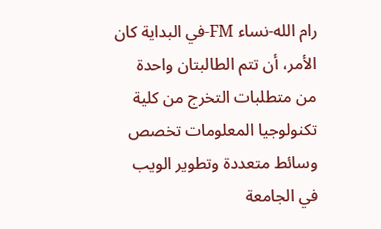رام الله-نساء FM-في البداية كان الأمر، أن تتم الطالبتان واحدة من متطلبات التخرج من كلية تكنولوجيا المعلومات تخصص وسائط متعددة وتطوير الويب في الجامعة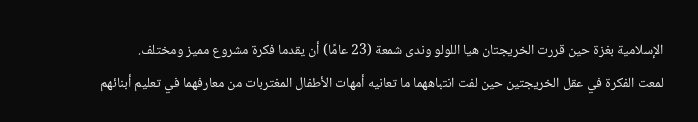الإسلامية بغزة حين قررت الخريجتان هيا اللولو وندى شمعة (23 عامًا) أن يقدما فكرة مشروع مميز ومختلف.
لمعت الفكرة في عقل الخريجتين حين لفت انتباههما ما تعانيه أمهات الأطفال المغتربات من معارفهما في تعليم أبنائهم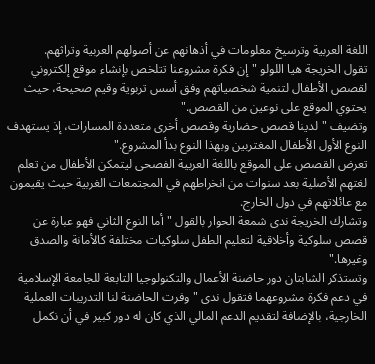اللغة العربية وترسيخ معلومات في أذهانهم عن أصولهم العربية وتراثهم.
تقول الخريجة هيا اللولو "إن فكرة مشروعنا تتلخص بإنشاء موقع إلكتروني لقصص الأطفال لتنمية شخصياتهم وفق أسس تربوية وقيم صحيحة، حيث يحتوي الموقع على نوعين من القصص."
وتضيف "لدينا قصص حضارية وقصص أخرى متعددة المسارات، إذ يستهدف النوع الأول الأطفال المغتربين وبهذا النوع بدأ المشروع."
تعرض القصص على الموقع باللغة العربية الفصحى ليتمكن الأطفال من تعلم لغتهم الأصلية بعد سنوات من انخراطهم في المجتمعات الغربية حيث يقيمون مع عائلاتهم في دول الخارج.
وتشارك الخريجة ندى شمعة الحوار بالقول "أما النوع الثاني فهو عبارة عن قصص سلوكية وأخلاقية لتعليم الطفل سلوكيات مختلفة كالأمانة والصدق وغيرها."
وتستذكر الشابتان دور حاضنة الأعمال والتكنولوجيا التابعة للجامعة الإسلامية في دعم فكرة مشروعهما فتقول ندى "وفرت الحاضنة لنا التدريبات العملية الخارجية، بالإضافة لتقديم الدعم المالي الذي كان له دور كبير في أن نكمل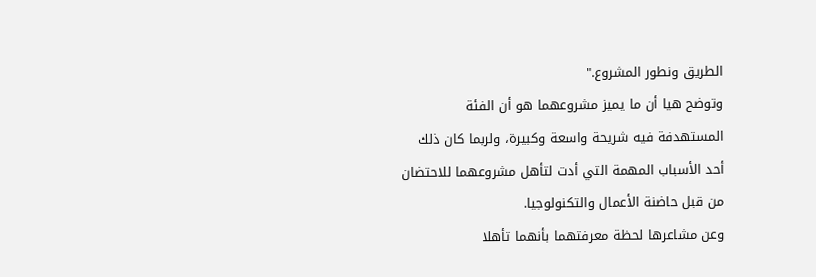الطريق ونطور المشروع."
وتوضح هيا أن ما يميز مشروعهما هو أن الفئة المستهدفة فيه شريحة واسعة وكبيرة، ولربما كان ذلك أحد الأسباب المهمة التي أدت لتأهل مشروعهما للاحتضان من قبل حاضنة الأعمال والتكنولوجيا.
وعن مشاعرها لحظة معرفتهما بأنهما تأهلا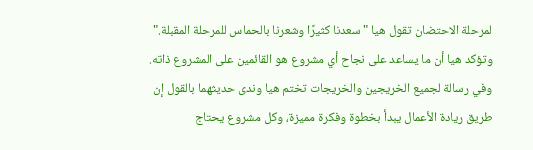لمرحلة الاحتضان تقول هيا "سعدنا كثيرًا وشعرنا بالحماس للمرحلة المقبلة."
وتؤكد هيا أن ما يساعد على نجاح أي مشروع هو القائمين على المشروع ذاته.
وفي رسالة لجميع الخريجين والخريجات تختم هيا وندى حديثهما بالقول إن طريق ريادة الأعمال يبدأ بخطوة وفكرة مميزة، وكل مشروع يحتاج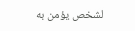لشخص يؤمن به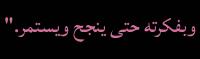وبفكرته حتى ينجح ويستمر."